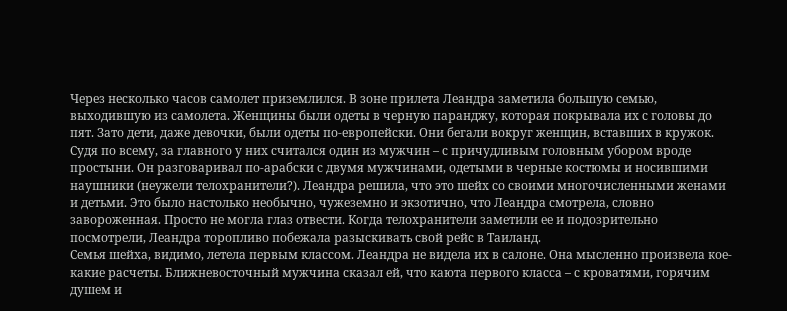Через несколько часов самолет приземлился. В зоне прилета Леандра заметила большую семью, выходившую из самолета. Женщины были одеты в черную паранджу, которая покрывала их с головы до пят. Зато дети, даже девочки, были одеты по-европейски. Они бегали вокруг женщин, вставших в кружок. Судя по всему, за главного у них считался один из мужчин – с причудливым головным убором вроде простыни. Он разговаривал по-арабски с двумя мужчинами, одетыми в черные костюмы и носившими наушники (неужели телохранители?). Леандра решила, что это шейх со своими многочисленными женами и детьми. Это было настолько необычно, чужеземно и экзотично, что Леандра смотрела, словно завороженная. Просто не могла глаз отвести. Когда телохранители заметили ее и подозрительно посмотрели, Леандра торопливо побежала разыскивать свой рейс в Таиланд.
Семья шейха, видимо, летела первым классом. Леандра не видела их в салоне. Она мысленно произвела кое-какие расчеты. Ближневосточный мужчина сказал ей, что каюта первого класса – с кроватями, горячим душем и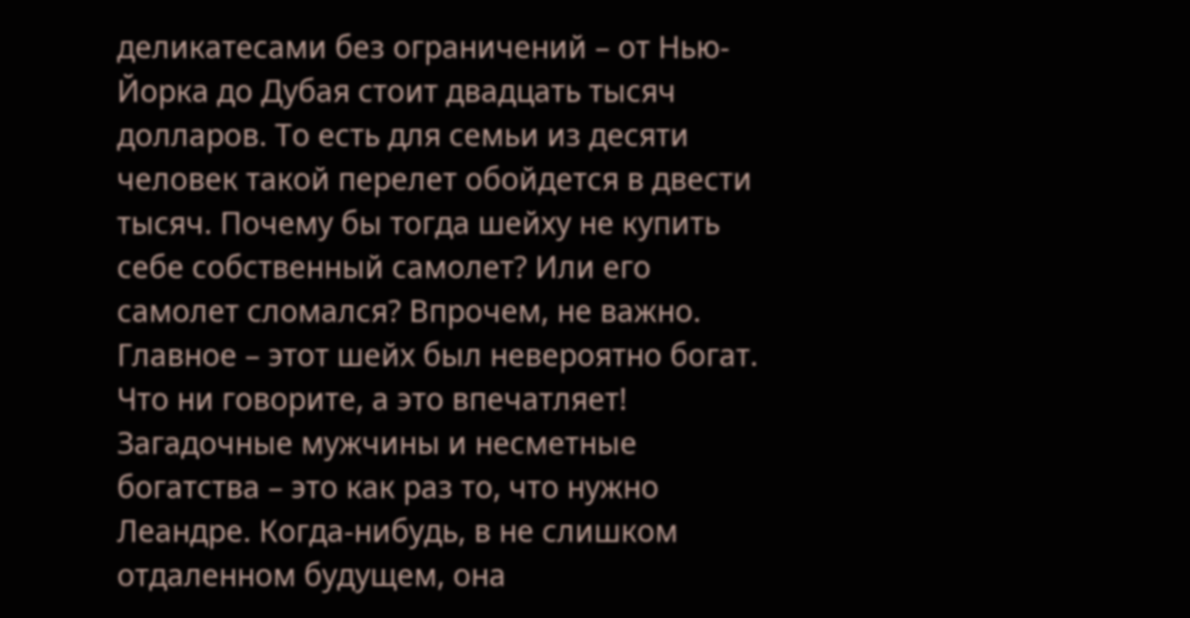деликатесами без ограничений – от Нью-Йорка до Дубая стоит двадцать тысяч долларов. То есть для семьи из десяти человек такой перелет обойдется в двести тысяч. Почему бы тогда шейху не купить себе собственный самолет? Или его самолет сломался? Впрочем, не важно. Главное – этот шейх был невероятно богат. Что ни говорите, а это впечатляет! Загадочные мужчины и несметные богатства – это как раз то, что нужно Леандре. Когда-нибудь, в не слишком отдаленном будущем, она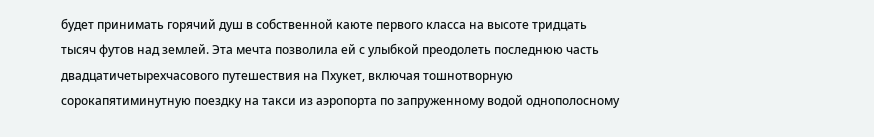будет принимать горячий душ в собственной каюте первого класса на высоте тридцать тысяч футов над землей. Эта мечта позволила ей с улыбкой преодолеть последнюю часть двадцатичетырехчасового путешествия на Пхукет, включая тошнотворную сорокапятиминутную поездку на такси из аэропорта по запруженному водой однополосному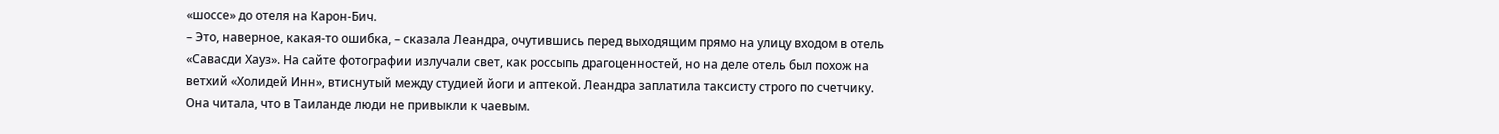«шоссе» до отеля на Карон-Бич.
– Это, наверное, какая-то ошибка, – сказала Леандра, очутившись перед выходящим прямо на улицу входом в отель «Савасди Хауз». На сайте фотографии излучали свет, как россыпь драгоценностей, но на деле отель был похож на ветхий «Холидей Инн», втиснутый между студией йоги и аптекой. Леандра заплатила таксисту строго по счетчику. Она читала, что в Таиланде люди не привыкли к чаевым.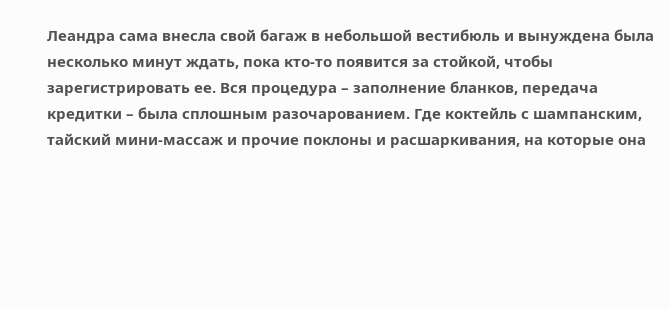Леандра сама внесла свой багаж в небольшой вестибюль и вынуждена была несколько минут ждать, пока кто-то появится за стойкой, чтобы зарегистрировать ее. Вся процедура – заполнение бланков, передача кредитки – была сплошным разочарованием. Где коктейль с шампанским, тайский мини-массаж и прочие поклоны и расшаркивания, на которые она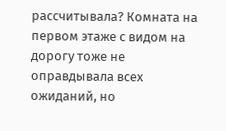рассчитывала? Комната на первом этаже с видом на дорогу тоже не оправдывала всех ожиданий, но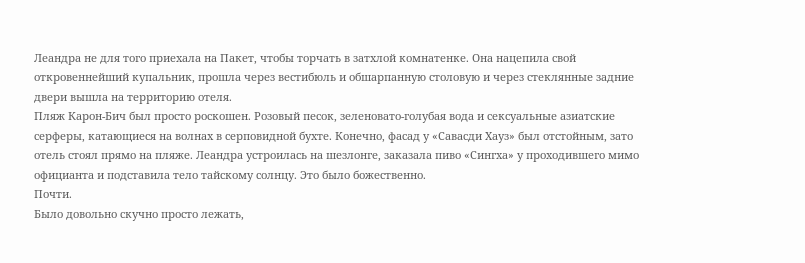Леандра не для того приехала на Пакет, чтобы торчать в затхлой комнатенке. Она нацепила свой откровеннейший купальник, прошла через вестибюль и обшарпанную столовую и через стеклянные задние двери вышла на территорию отеля.
Пляж Карон-Бич был просто роскошен. Розовый песок, зеленовато-голубая вода и сексуальные азиатские серферы, катающиеся на волнах в серповидной бухте. Конечно, фасад у «Савасди Хауз» был отстойным, зато отель стоял прямо на пляже. Леандра устроилась на шезлонге, заказала пиво «Сингха» у проходившего мимо официанта и подставила тело тайскому солнцу. Это было божественно.
Почти.
Было довольно скучно просто лежать,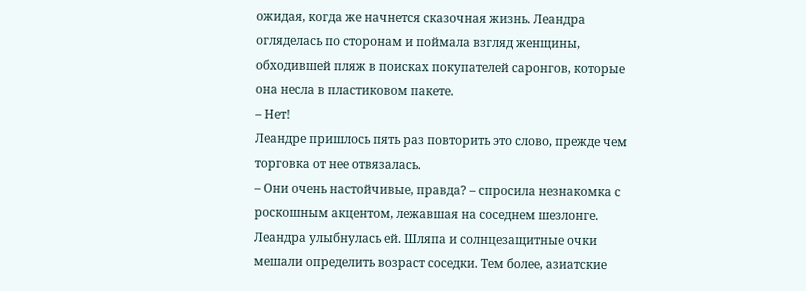ожидая, когда же начнется сказочная жизнь. Леандра огляделась по сторонам и поймала взгляд женщины, обходившей пляж в поисках покупателей саронгов, которые она несла в пластиковом пакете.
– Нет!
Леандре пришлось пять раз повторить это слово, прежде чем торговка от нее отвязалась.
– Они очень настойчивые, правда? – спросила незнакомка с роскошным акцентом, лежавшая на соседнем шезлонге.
Леандра улыбнулась ей. Шляпа и солнцезащитные очки мешали определить возраст соседки. Тем более, азиатские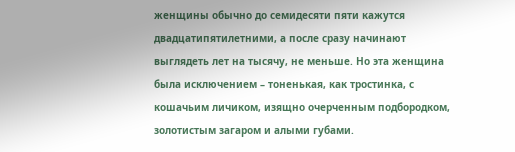женщины обычно до семидесяти пяти кажутся двадцатипятилетними, а после сразу начинают выглядеть лет на тысячу, не меньше. Но эта женщина была исключением – тоненькая, как тростинка, с кошачьим личиком, изящно очерченным подбородком, золотистым загаром и алыми губами.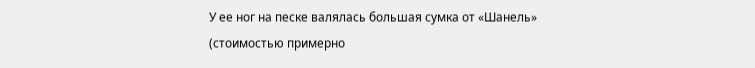У ее ног на песке валялась большая сумка от «Шанель» (стоимостью примерно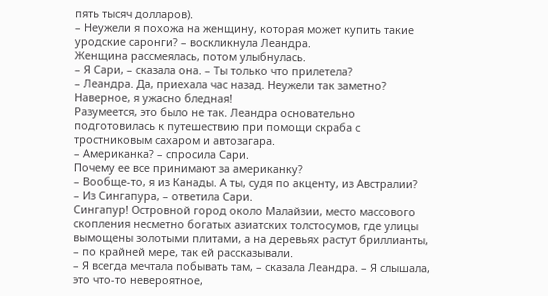пять тысяч долларов).
– Неужели я похожа на женщину, которая может купить такие уродские саронги? – воскликнула Леандра.
Женщина рассмеялась, потом улыбнулась.
– Я Сари, – сказала она. – Ты только что прилетела?
– Леандра. Да, приехала час назад. Неужели так заметно? Наверное, я ужасно бледная!
Разумеется, это было не так. Леандра основательно подготовилась к путешествию при помощи скраба с тростниковым сахаром и автозагара.
– Американка? – спросила Сари.
Почему ее все принимают за американку?
– Вообще-то, я из Канады. А ты, судя по акценту, из Австралии?
– Из Сингапура, – ответила Сари.
Сингапур! Островной город около Малайзии, место массового скопления несметно богатых азиатских толстосумов, где улицы вымощены золотыми плитами, а на деревьях растут бриллианты, – по крайней мере, так ей рассказывали.
– Я всегда мечтала побывать там, – сказала Леандра. – Я слышала, это что-то невероятное,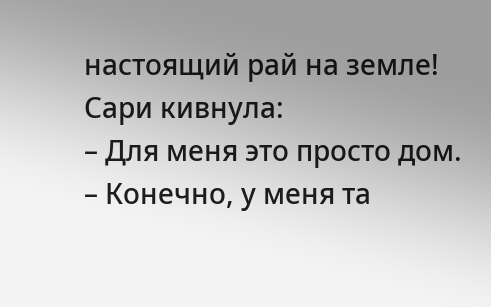настоящий рай на земле!
Сари кивнула:
– Для меня это просто дом.
– Конечно, у меня та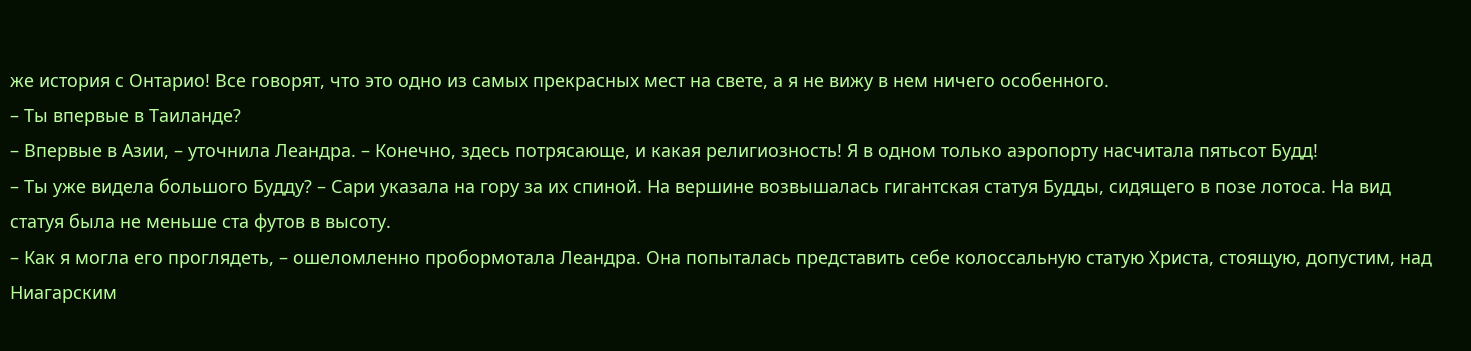же история с Онтарио! Все говорят, что это одно из самых прекрасных мест на свете, а я не вижу в нем ничего особенного.
– Ты впервые в Таиланде?
– Впервые в Азии, – уточнила Леандра. – Конечно, здесь потрясающе, и какая религиозность! Я в одном только аэропорту насчитала пятьсот Будд!
– Ты уже видела большого Будду? – Сари указала на гору за их спиной. На вершине возвышалась гигантская статуя Будды, сидящего в позе лотоса. На вид статуя была не меньше ста футов в высоту.
– Как я могла его проглядеть, – ошеломленно пробормотала Леандра. Она попыталась представить себе колоссальную статую Христа, стоящую, допустим, над Ниагарским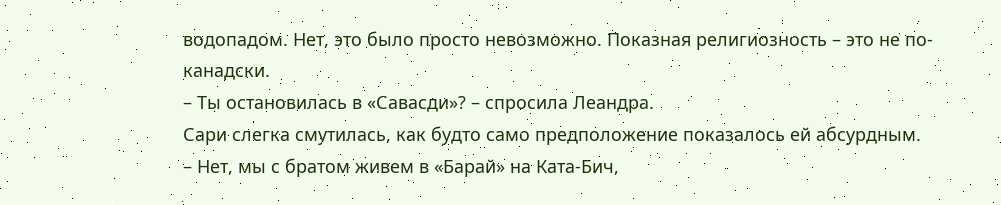водопадом. Нет, это было просто невозможно. Показная религиозность – это не по-канадски.
– Ты остановилась в «Савасди»? – спросила Леандра.
Сари слегка смутилась, как будто само предположение показалось ей абсурдным.
– Нет, мы с братом живем в «Барай» на Ката-Бич,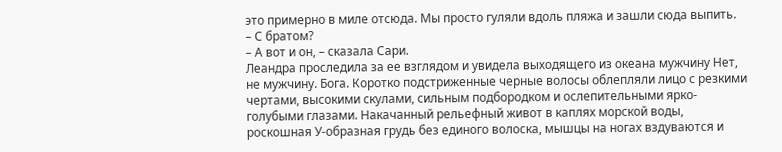это примерно в миле отсюда. Мы просто гуляли вдоль пляжа и зашли сюда выпить.
– С братом?
– А вот и он, – сказала Сари.
Леандра проследила за ее взглядом и увидела выходящего из океана мужчину Нет, не мужчину. Бога. Коротко подстриженные черные волосы облепляли лицо с резкими чертами, высокими скулами, сильным подбородком и ослепительными ярко-голубыми глазами. Накачанный рельефный живот в каплях морской воды, роскошная У-образная грудь без единого волоска, мышцы на ногах вздуваются и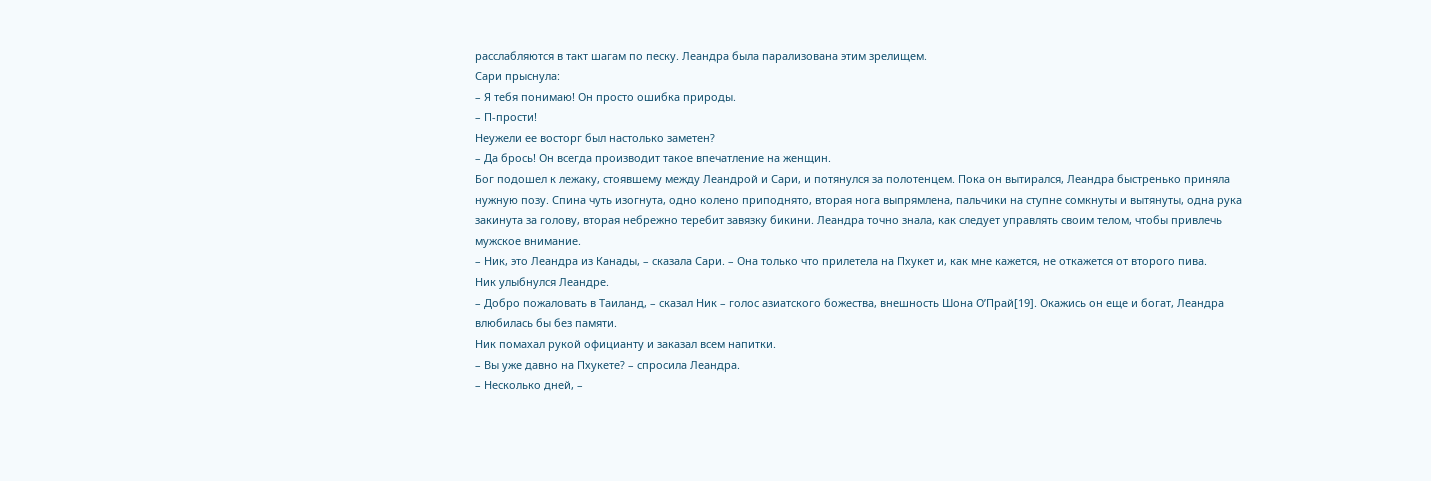расслабляются в такт шагам по песку. Леандра была парализована этим зрелищем.
Сари прыснула:
– Я тебя понимаю! Он просто ошибка природы.
– П-прости!
Неужели ее восторг был настолько заметен?
– Да брось! Он всегда производит такое впечатление на женщин.
Бог подошел к лежаку, стоявшему между Леандрой и Сари, и потянулся за полотенцем. Пока он вытирался, Леандра быстренько приняла нужную позу. Спина чуть изогнута, одно колено приподнято, вторая нога выпрямлена, пальчики на ступне сомкнуты и вытянуты, одна рука закинута за голову, вторая небрежно теребит завязку бикини. Леандра точно знала, как следует управлять своим телом, чтобы привлечь мужское внимание.
– Ник, это Леандра из Канады, – сказала Сари. – Она только что прилетела на Пхукет и, как мне кажется, не откажется от второго пива.
Ник улыбнулся Леандре.
– Добро пожаловать в Таиланд, – сказал Ник – голос азиатского божества, внешность Шона О’Прай[19]. Окажись он еще и богат, Леандра влюбилась бы без памяти.
Ник помахал рукой официанту и заказал всем напитки.
– Вы уже давно на Пхукете? – спросила Леандра.
– Несколько дней, –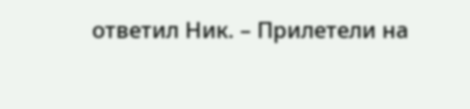ответил Ник. – Прилетели на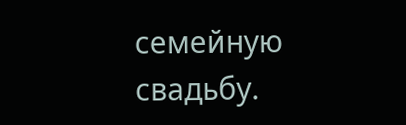семейную свадьбу.